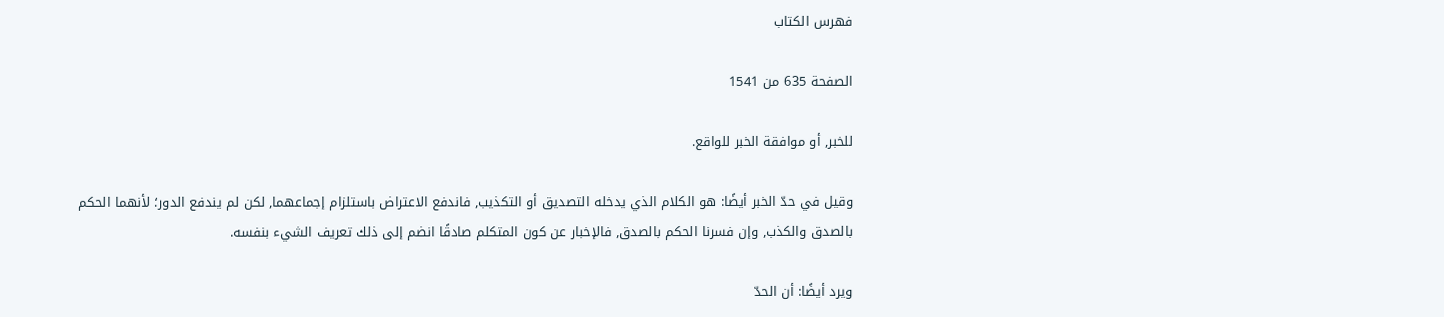فهرس الكتاب

الصفحة 635 من 1541

للخبر, أو موافقة الخبر للواقع.

وقيل في حدّ الخبر أيضًا: هو الكلام الذي يدخله التصديق أو التكذيب, فاندفع الاعتراض باستلزام إجماعهما, لكن لم يندفع الدور؛ لأنهما الحكم بالصدق والكذب, وإن فسرنا الحكم بالصدق, فالإخبار عن كون المتكلم صادقًا انضم إلى ذلك تعريف الشيء بنفسه.

ويرد أيضًا: أن الحدّ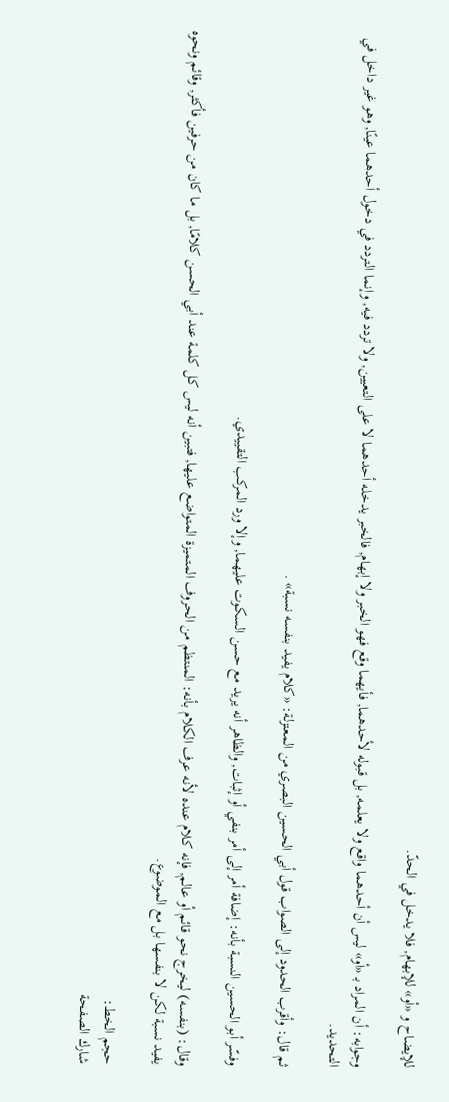للإيضاح و «أو» للإبهام, فلا يدخل في الحدّ.

وجوابه: أن المراد بـ «أو» ليس أن أحدهما واقع ولا يعلمه, بل قبوله لأحدهما, فأيهما وقع فهو الخبر ولا إبهام, فالخبر يدخله أحدهما لا على التعيين, ولا تردد فيه, وإنما التردد في دخول أحدهما عينًا, وهو غير داخل في التحديد.

ثم قال: وأقرب الحدود إلى الصواب قول أبي الحسين البصري من المعتزلة: «كلام يفيد بنفسه نسبة» .

وفسّر أبو الحسين النسبة بأنه: إضافة أمر إلى أمر بنفي أو إثبات, والظاهر أنه يريد مع حسن السكوت عليهما, وإلا ورد المركب التقييدي.

وقال: (بنفسه) ليخرج نحو قائم أو عالم, فإنه كلام عنده لأنه عرف الكلام بأنه: المنتظم من الحروف المتميزة المتواضع عليها, فتبين أنه ليس كل كلمة عند أبي الحسن كلامًا, بل ما كان من حرفين فأكثر, وقائم ونحوه يفيد نسبة لكن لا بنفسها بل مع الموضوع.

حجم الخط:
شارك الصفحة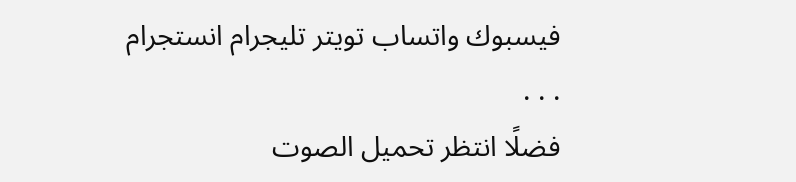فيسبوك واتساب تويتر تليجرام انستجرام
. . .
فضلًا انتظر تحميل الصوت